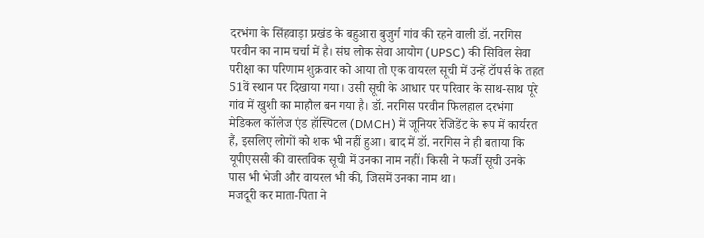दरभंगा के सिंहवाड़ा प्रखंड के बहुआरा बुजुर्ग गांव की रहने वाली डॉ. नरगिस परवीन का नाम चर्चा में है। संघ लोक सेवा आयोग (UPSC) की सिविल सेवा परीक्षा का परिणाम शुक्रवार को आया तो एक वायरल सूची में उन्हें टॉपर्स के तहत 51वें स्थान पर दिखाया गया। उसी सूची के आधार पर परिवार के साथ-साथ पूरे गांव में खुशी का माहौल बन गया है। डॉ. नरगिस परवीन फिलहाल दरभंगा मेडिकल कॉलेज एंड हॉस्पिटल (DMCH) में जूनियर रेजिडेंट के रूप में कार्यरत हैं, इसलिए लोगों को शक भी नहीं हुआ। बाद में डॉ. नरगिस ने ही बताया कि यूपीएससी की वास्तविक सूची में उनका नाम नहीं। किसी ने फर्जी सूची उनके पास भी भेजी और वायरल भी की, जिसमें उनका नाम था।
मजदूरी कर माता-पिता ने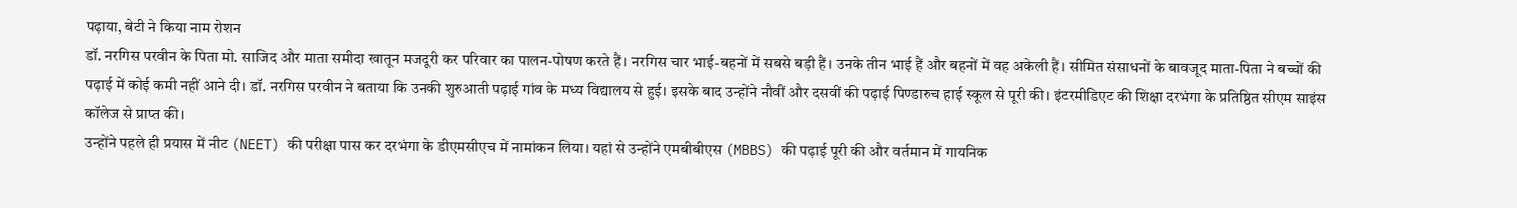पढ़ाया, बेटी ने किया नाम रोशन
डॉ. नरगिस परवीन के पिता मो. साजिद और माता समीदा खातून मजदूरी कर परिवार का पालन-पोषण करते हैं। नरगिस चार भाई-बहनों में सबसे बड़ी हैं। उनके तीन भाई हैं और बहनों में वह अकेली हैं। सीमित संसाधनों के बावजूद माता-पिता ने बच्चों की पढ़ाई में कोई कमी नहीं आने दी। डॉ. नरगिस परवीन ने बताया कि उनकी शुरुआती पढ़ाई गांव के मध्य विद्यालय से हुई। इसके बाद उन्होंने नौवीं और दसवीं की पढ़ाई पिण्डारुच हाई स्कूल से पूरी की। इंटरमीडिएट की शिक्षा दरभंगा के प्रतिष्ठित सीएम साइंस कॉलेज से प्राप्त की।
उन्होंने पहले ही प्रयास में नीट (NEET) की परीक्षा पास कर दरभंगा के डीएमसीएच में नामांकन लिया। यहां से उन्होंने एमबीबीएस (MBBS) की पढ़ाई पूरी की और वर्तमान में गायनिक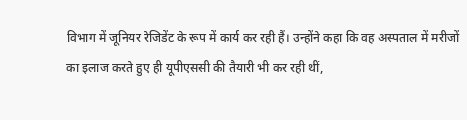विभाग में जूनियर रेजिडेंट के रूप में कार्य कर रही हैं। उन्होंने कहा कि वह अस्पताल में मरीजों का इलाज करते हुए ही यूपीएससी की तैयारी भी कर रही थीं,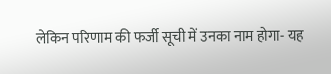लेकिन परिणाम की फर्जी सूची में उनका नाम होगा- यह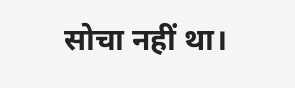सोचा नहीं था।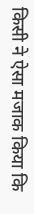किसी ने ऐसा मजाक किया कि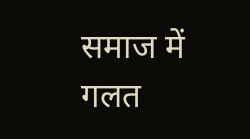समाज में गलत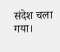संदेश चला गया।